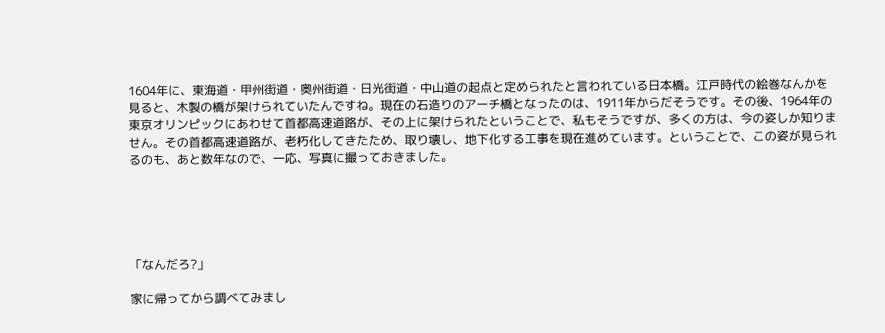1604年に、東海道・甲州街道・奥州街道・日光街道・中山道の起点と定められたと言われている日本橋。江戸時代の絵巻なんかを見ると、木製の橋が架けられていたんですね。現在の石造りのアーチ橋となったのは、1911年からだそうです。その後、1964年の東京オリンピックにあわせて首都高速道路が、その上に架けられたということで、私もそうですが、多くの方は、今の姿しか知りません。その首都高速道路が、老朽化してきたため、取り壊し、地下化する工事を現在進めています。ということで、この姿が見られるのも、あと数年なので、一応、写真に撮っておきました。





「なんだろ?」

家に帰ってから調べてみまし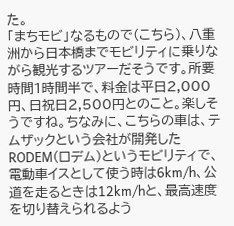た。
「まちモビ」なるもので(こちら)、八重洲から日本橋までモビリティに乗りながら観光するツアーだそうです。所要時間1時間半で、料金は平日2,000円、日祝日2,500円とのこと。楽しそうですね。ちなみに、こちらの車は、テムザックという会社が開発したRODEM(ロデム)というモビリティで、電動車イスとして使う時は6km/h、公道を走るときは12km/hと、最高速度を切り替えられるよう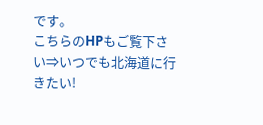です。
こちらのHPもご覧下さい⇒いつでも北海道に行きたい!